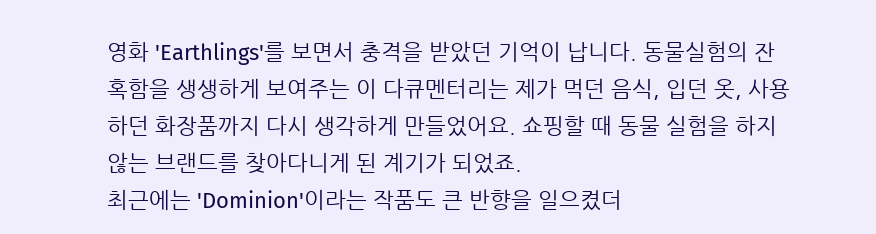영화 'Earthlings'를 보면서 충격을 받았던 기억이 납니다. 동물실험의 잔혹함을 생생하게 보여주는 이 다큐멘터리는 제가 먹던 음식, 입던 옷, 사용하던 화장품까지 다시 생각하게 만들었어요. 쇼핑할 때 동물 실험을 하지 않는 브랜드를 찾아다니게 된 계기가 되었죠.
최근에는 'Dominion'이라는 작품도 큰 반향을 일으켰더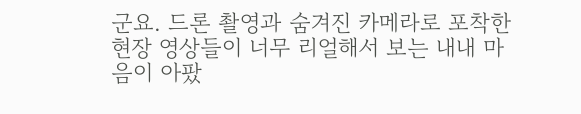군요. 드론 촬영과 숨겨진 카메라로 포착한 현장 영상들이 너무 리얼해서 보는 내내 마음이 아팠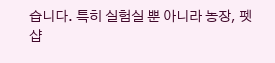습니다. 특히 실험실 뿐 아니라 농장, 펫샵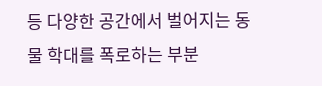등 다양한 공간에서 벌어지는 동물 학대를 폭로하는 부분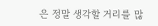은 정말 생각할 거리를 많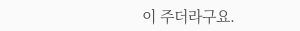이 주더라구요.